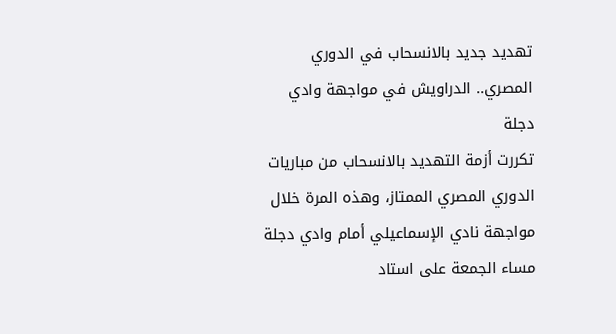تهديد جديد بالانسحاب في الدوري المصري.. الدراويش في مواجهة وادي دجلة
تكررت أزمة التهديد بالانسحاب من مباريات الدوري المصري الممتاز، وهذه المرة خلال مواجهة نادي الإسماعيلي أمام وادي دجلة مساء الجمعة على استاد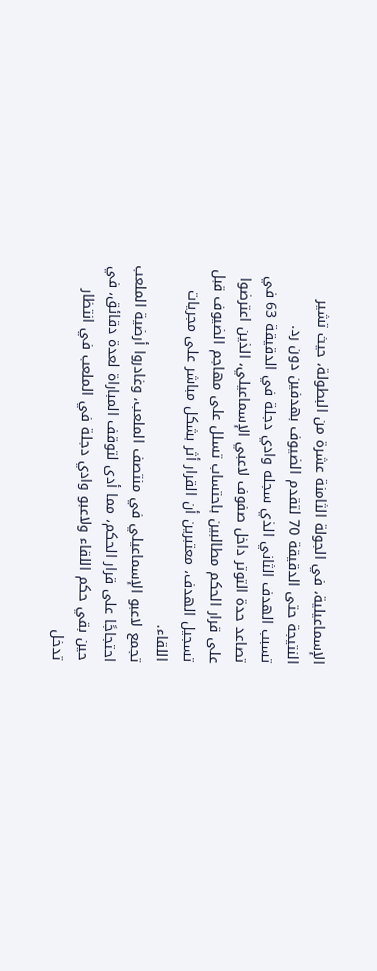الإسماعيلية، في الجولة الثامنة عشرة من البطولة، حيث تشير النتيجة حتى الدقيقة 70 لتقدم الضيوف بهدفين دون رد.
تسبب الهدف الثاني الذي سجله وادي دجلة في الدقيقة 63 في تصاعد حدة التوتر داخل صفوف لاعبي الإسماعيلي، الذين اعترضوا على قرار الحكم مطالبين باحتساب تسلل على مهاجم الضيوف قبل تسجيل الهدف، معتبرين أن القرار أثر بشكل مباشر على مجريات اللقاء.
تجمع لاعبو الإسماعيلي في منتصف الملعب، وغادروا أرضية الملعب احتجاجًا على قرار الحكم، مما أدى لتوقف المباراة لعدة دقائق، في حين بقي حكم اللقاء ولاعبو وادي دجلة في الملعب في انتظار تدخل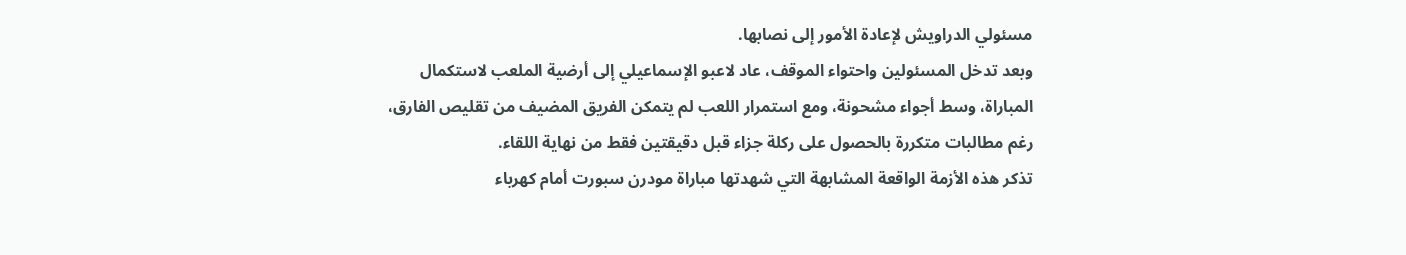مسئولي الدراويش لإعادة الأمور إلى نصابها.
وبعد تدخل المسئولين واحتواء الموقف، عاد لاعبو الإسماعيلي إلى أرضية الملعب لاستكمال المباراة، وسط أجواء مشحونة، ومع استمرار اللعب لم يتمكن الفريق المضيف من تقليص الفارق، رغم مطالبات متكررة بالحصول على ركلة جزاء قبل دقيقتين فقط من نهاية اللقاء.
تذكر هذه الأزمة الواقعة المشابهة التي شهدتها مباراة مودرن سبورت أمام كهرباء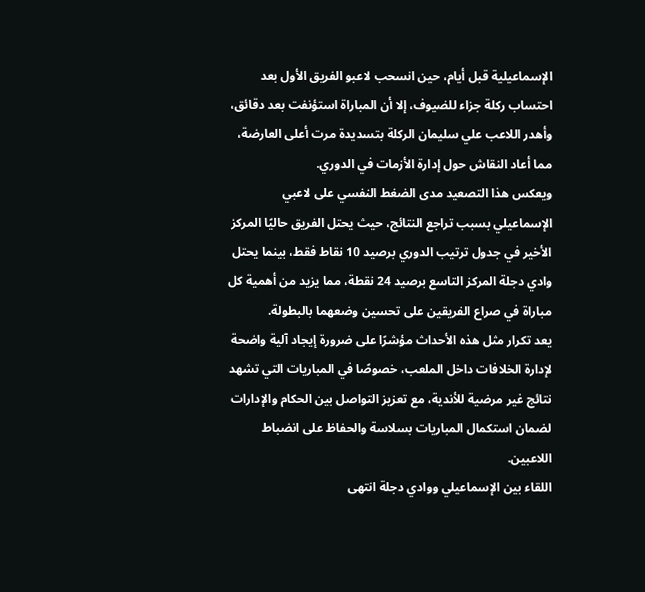الإسماعيلية قبل أيام، حين انسحب لاعبو الفريق الأول بعد احتساب ركلة جزاء للضيوف، إلا أن المباراة استؤنفت بعد دقائق، وأهدر اللاعب علي سليمان الركلة بتسديدة مرت أعلى العارضة، مما أعاد النقاش حول إدارة الأزمات في الدوري.
ويعكس هذا التصعيد مدى الضغط النفسي على لاعبي الإسماعيلي بسبب تراجع النتائج، حيث يحتل الفريق حاليًا المركز الأخير في جدول ترتيب الدوري برصيد 10 نقاط فقط، بينما يحتل وادي دجلة المركز التاسع برصيد 24 نقطة، مما يزيد من أهمية كل مباراة في صراع الفريقين على تحسين وضعهما بالبطولة.
يعد تكرار مثل هذه الأحداث مؤشرًا على ضرورة إيجاد آلية واضحة لإدارة الخلافات داخل الملعب، خصوصًا في المباريات التي تشهد نتائج غير مرضية للأندية، مع تعزيز التواصل بين الحكام والإدارات لضمان استكمال المباريات بسلاسة والحفاظ على انضباط اللاعبين.
اللقاء بين الإسماعيلي ووادي دجلة انتهى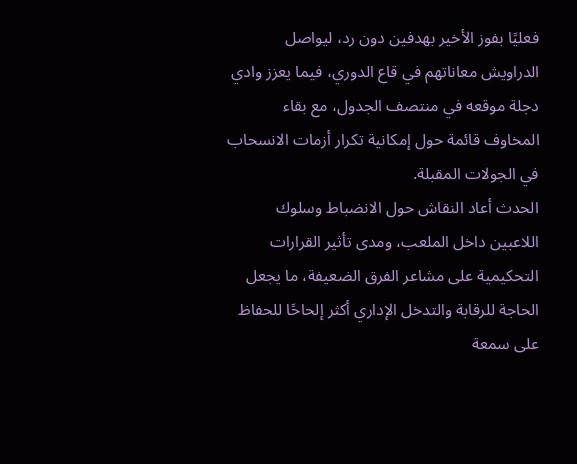فعليًا بفوز الأخير بهدفين دون رد، ليواصل الدراويش معاناتهم في قاع الدوري، فيما يعزز وادي دجلة موقعه في منتصف الجدول، مع بقاء المخاوف قائمة حول إمكانية تكرار أزمات الانسحاب في الجولات المقبلة.
الحدث أعاد النقاش حول الانضباط وسلوك اللاعبين داخل الملعب، ومدى تأثير القرارات التحكيمية على مشاعر الفرق الضعيفة، ما يجعل الحاجة للرقابة والتدخل الإداري أكثر إلحاحًا للحفاظ على سمعة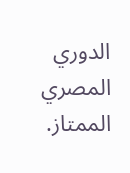الدوري المصري الممتاز.